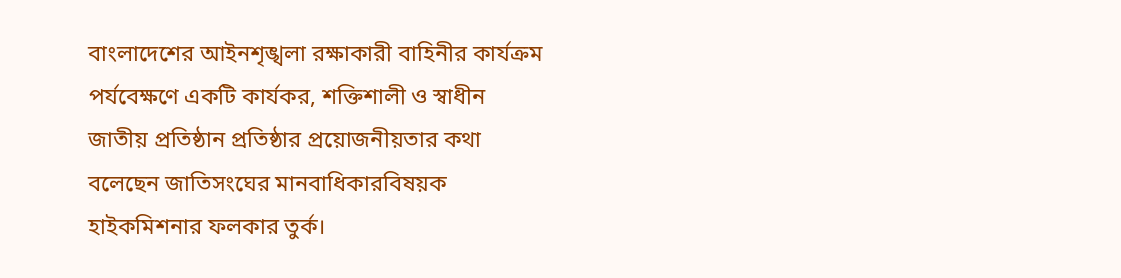বাংলাদেশের আইনশৃঙ্খলা রক্ষাকারী বাহিনীর কার্যক্রম পর্যবেক্ষণে একটি কার্যকর, শক্তিশালী ও স্বাধীন জাতীয় প্রতিষ্ঠান প্রতিষ্ঠার প্রয়োজনীয়তার কথা বলেছেন জাতিসংঘের মানবাধিকারবিষয়ক হাইকমিশনার ফলকার তুর্ক।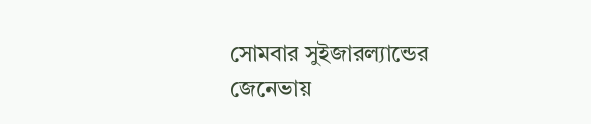সোমবার সুইজারল্যান্ডের জেনেভায়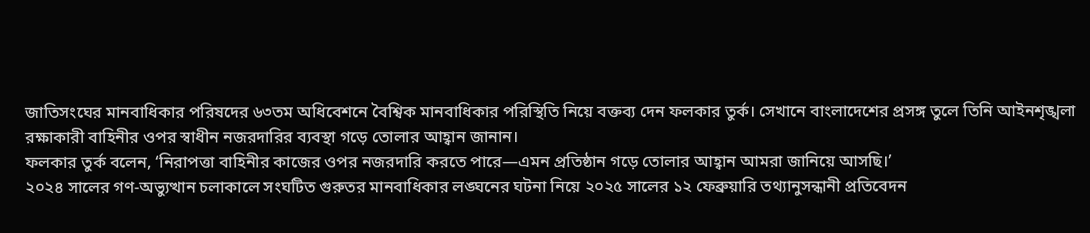জাতিসংঘের মানবাধিকার পরিষদের ৬৩তম অধিবেশনে বৈশ্বিক মানবাধিকার পরিস্থিতি নিয়ে বক্তব্য দেন ফলকার তুর্ক। সেখানে বাংলাদেশের প্রসঙ্গ তুলে তিনি আইনশৃঙ্খলা রক্ষাকারী বাহিনীর ওপর স্বাধীন নজরদারির ব্যবস্থা গড়ে তোলার আহ্বান জানান।
ফলকার তুর্ক বলেন, ‘নিরাপত্তা বাহিনীর কাজের ওপর নজরদারি করতে পারে—এমন প্রতিষ্ঠান গড়ে তোলার আহ্বান আমরা জানিয়ে আসছি।’
২০২৪ সালের গণ-অভ্যুত্থান চলাকালে সংঘটিত গুরুতর মানবাধিকার লঙ্ঘনের ঘটনা নিয়ে ২০২৫ সালের ১২ ফেব্রুয়ারি তথ্যানুসন্ধানী প্রতিবেদন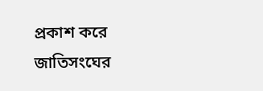প্রকাশ করে জাতিসংঘের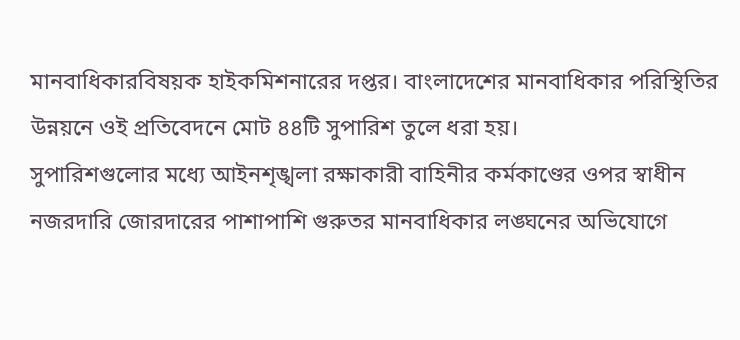মানবাধিকারবিষয়ক হাইকমিশনারের দপ্তর। বাংলাদেশের মানবাধিকার পরিস্থিতির উন্নয়নে ওই প্রতিবেদনে মোট ৪৪টি সুপারিশ তুলে ধরা হয়।
সুপারিশগুলোর মধ্যে আইনশৃঙ্খলা রক্ষাকারী বাহিনীর কর্মকাণ্ডের ওপর স্বাধীন নজরদারি জোরদারের পাশাপাশি গুরুতর মানবাধিকার লঙ্ঘনের অভিযোগে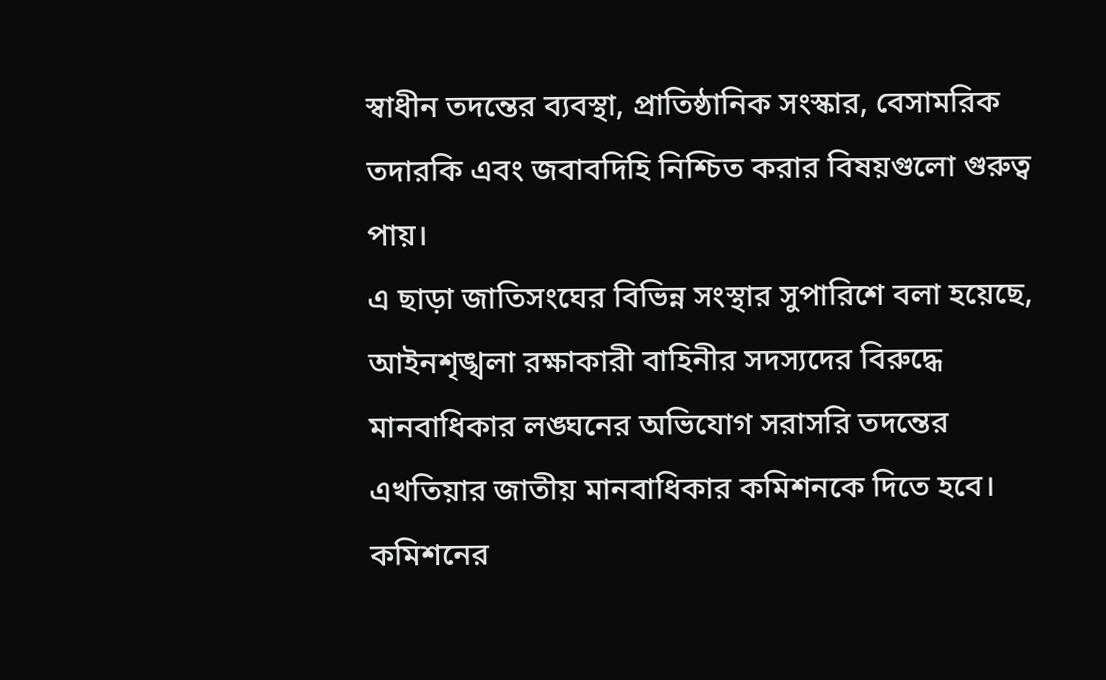স্বাধীন তদন্তের ব্যবস্থা, প্রাতিষ্ঠানিক সংস্কার, বেসামরিক তদারকি এবং জবাবদিহি নিশ্চিত করার বিষয়গুলো গুরুত্ব পায়।
এ ছাড়া জাতিসংঘের বিভিন্ন সংস্থার সুপারিশে বলা হয়েছে, আইনশৃঙ্খলা রক্ষাকারী বাহিনীর সদস্যদের বিরুদ্ধে মানবাধিকার লঙ্ঘনের অভিযোগ সরাসরি তদন্তের এখতিয়ার জাতীয় মানবাধিকার কমিশনকে দিতে হবে। কমিশনের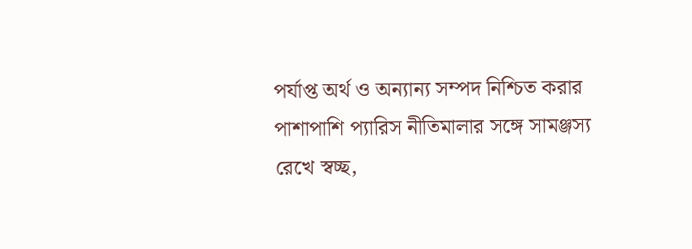পর্যাপ্ত অর্থ ও অন্যান্য সম্পদ নিশ্চিত করার পাশাপাশি প্যারিস নীতিমালার সঙ্গে সামঞ্জস্য রেখে স্বচ্ছ,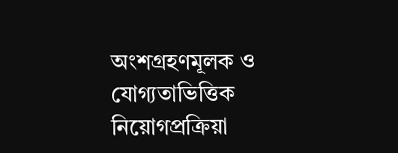অংশগ্রহণমূলক ও যোগ্যতাভিত্তিক নিয়োগপ্রক্রিয়া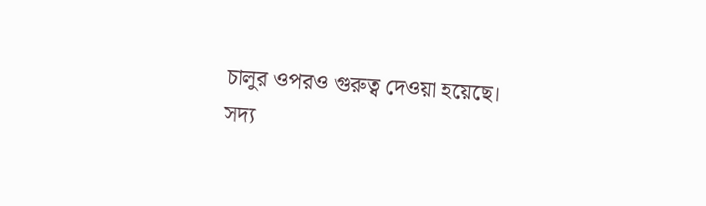চালুর ওপরও গুরুত্ব দেওয়া হয়েছে।
সদ্য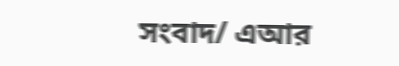সংবাদ/ এআর